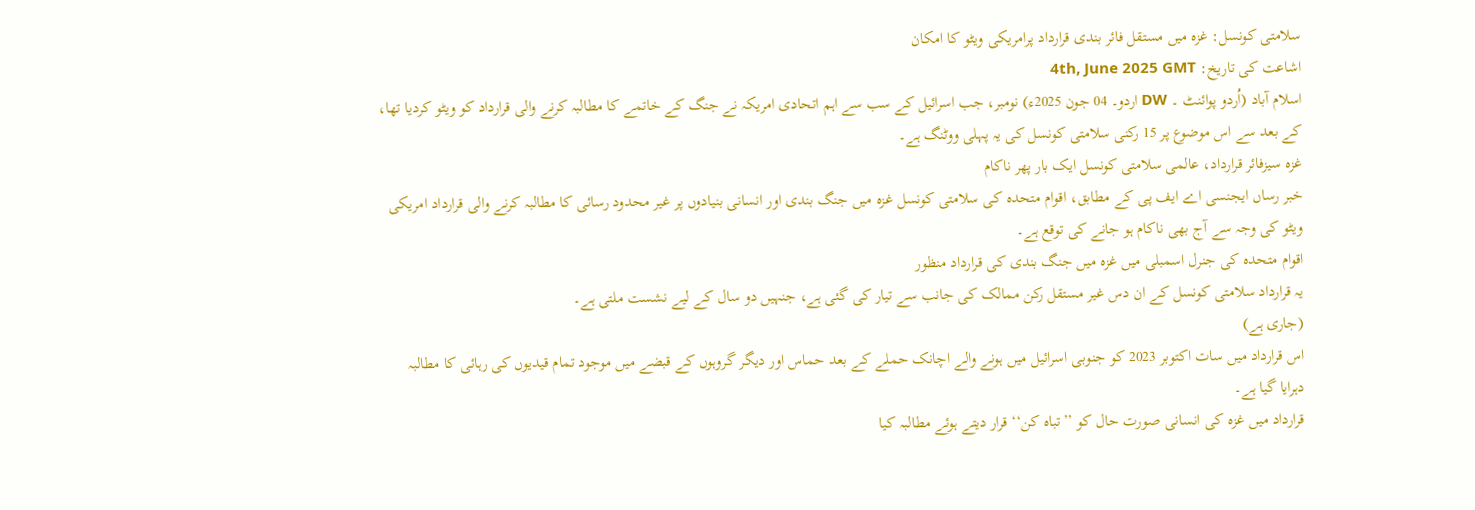سلامتی کونسل: غزہ میں مستقل فائر بندی قرارداد پرامریکی ویٹو کا امکان
اشاعت کی تاریخ: 4th, June 2025 GMT
اسلام آباد (اُردو پوائنٹ ۔ DW اردو۔ 04 جون 2025ء) نومبر، جب اسرائیل کے سب سے اہم اتحادی امریکہ نے جنگ کے خاتمے کا مطالبہ کرنے والی قرارداد کو ویٹو کردیا تھا، کے بعد سے اس موضوع پر 15 رکنی سلامتی کونسل کی یہ پہلی ووٹنگ ہے۔
غزہ سیزفائر قرارداد، عالمی سلامتی کونسل ایک بار پھر ناکام
خبر رساں ایجنسی اے ایف پی کے مطابق، اقوام متحدہ کی سلامتی کونسل غزہ میں جنگ بندی اور انسانی بنیادوں پر غیر محدود رسائی کا مطالبہ کرنے والی قرارداد امریکی ویٹو کی وجہ سے آج بھی ناکام ہو جانے کی توقع ہے۔
اقوام متحدہ کی جنرل اسمبلی میں غزہ میں جنگ بندی کی قرارداد منظور
یہ قرارداد سلامتی کونسل کے ان دس غیر مستقل رکن ممالک کی جانب سے تیار کی گئی ہے، جنہیں دو سال کے لیے نشست ملتی ہے۔
(جاری ہے)
اس قرارداد میں سات اکتوبر 2023 کو جنوبی اسرائیل میں ہونے والے اچانک حملے کے بعد حماس اور دیگر گروہوں کے قبضے میں موجود تمام قیدیوں کی رہائی کا مطالبہ دہرایا گیا ہے۔
قرارداد میں غزہ کی انسانی صورت حال کو ’’تباہ کن‘‘ قرار دیتے ہوئے مطالبہ کیا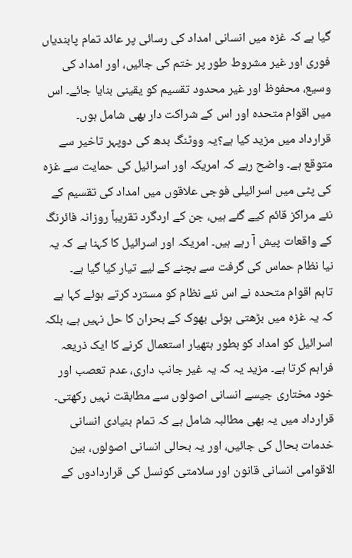گیا ہے کہ غزہ میں انسانی امداد کی رسائی پر عائد تمام پابندیاں فوری اور غیر مشروط طور پر ختم کی جائیں، اور امداد کی وسیع، محفوظ اور غیر محدود تقسیم کو یقینی بنایا جائے۔ اس میں اقوام متحدہ اور اس کے شراکت دار بھی شامل ہوں۔
قرارداد میں مزید کیا ہے؟یہ ووٹنگ بدھ کی دوپہر تاخیر سے متوقع ہے۔ واضح رہے کہ امریکہ اور اسرائیل کی حمایت سے غزہ کی پٹی میں اسرائیلی فوجی علاقوں میں امداد کی تقسیم کے نئے مراکز قائم کیے گئے ہیں، جن کے اردگرد تقریباً روزانہ فائرنگ کے واقعات پیش آ رہے ہیں۔ امریکہ اور اسرائیل کا کہنا ہے کہ یہ نیا نظام حماس کی گرفت سے بچنے کے لیے تیار کیا گیا ہے۔
تاہم اقوام متحدہ نے اس نئے نظام کو مسترد کرتے ہوئے کہا ہے کہ یہ غزہ میں بڑھتی ہوئی بھوک کے بحران کا حل نہیں ہے، بلکہ اسرائیل کو امداد کو بطور ہتھیار استعمال کرنے کا ایک ذریعہ فراہم کرتا ہے۔ مزید یہ کہ یہ غیر جانب داری، عدم تعصب اور خود مختاری جیسے انسانی اصولوں سے مطابقت نہیں رکھتی۔
قرارداد میں یہ بھی مطالبہ شامل ہے کہ تمام بنیادی انسانی خدمات بحال کی جائیں، اور یہ بحالی انسانی اصولوں، بین الاقوامی انسانی قانون اور سلامتی کونسل کی قراردادوں کے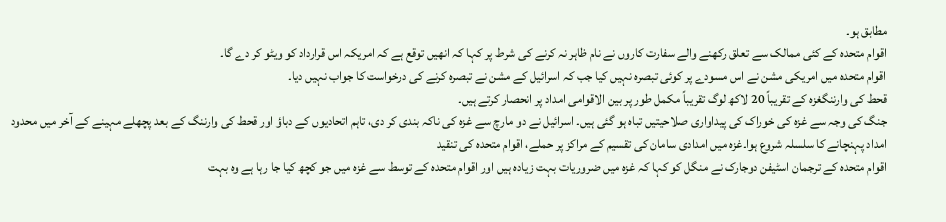مطابق ہو۔
اقوام متحدہ کے کئی ممالک سے تعلق رکھنے والے سفارت کاروں نے نام ظاہر نہ کرنے کی شرط پر کہا کہ انھیں توقع ہے کہ امریکہ اس قرارداد کو ویٹو کر دے گا۔
اقوام متحدہ میں امریکی مشن نے اس مسودے پر کوئی تبصرہ نہیں کیا جب کہ اسرائیل کے مشن نے تبصرہ کرنے کی درخواست کا جواب نہیں دیا۔
قحط کی وارننگغزہ کے تقریباً 20 لاکھ لوگ تقریباً مکمل طور پر بین الاقوامی امداد پر انحصار کرتے ہیں۔
جنگ کی وجہ سے غزہ کی خوراک کی پیداواری صلاحیتیں تباہ ہو گئی ہیں۔ اسرائیل نے دو مارچ سے غزہ کی ناکہ بندی کر دی، تاہم اتحادیوں کے دباؤ اور قحط کی وارننگ کے بعد پچھلے مہینے کے آخر میں محدود امداد پہنچانے کا سلسلہ شروع ہوا۔غزہ میں امدادی سامان کی تقسیم کے مراکز پر حملے، اقوام متحدہ کی تنقید
اقوام متحدہ کے ترجمان اسٹیفن دوجارک نے منگل کو کہا کہ غزہ میں ضروریات بہت زیادہ ہیں اور اقوام متحدہ کے توسط سے غزہ میں جو کچھ کیا جا رہا ہے وہ بہت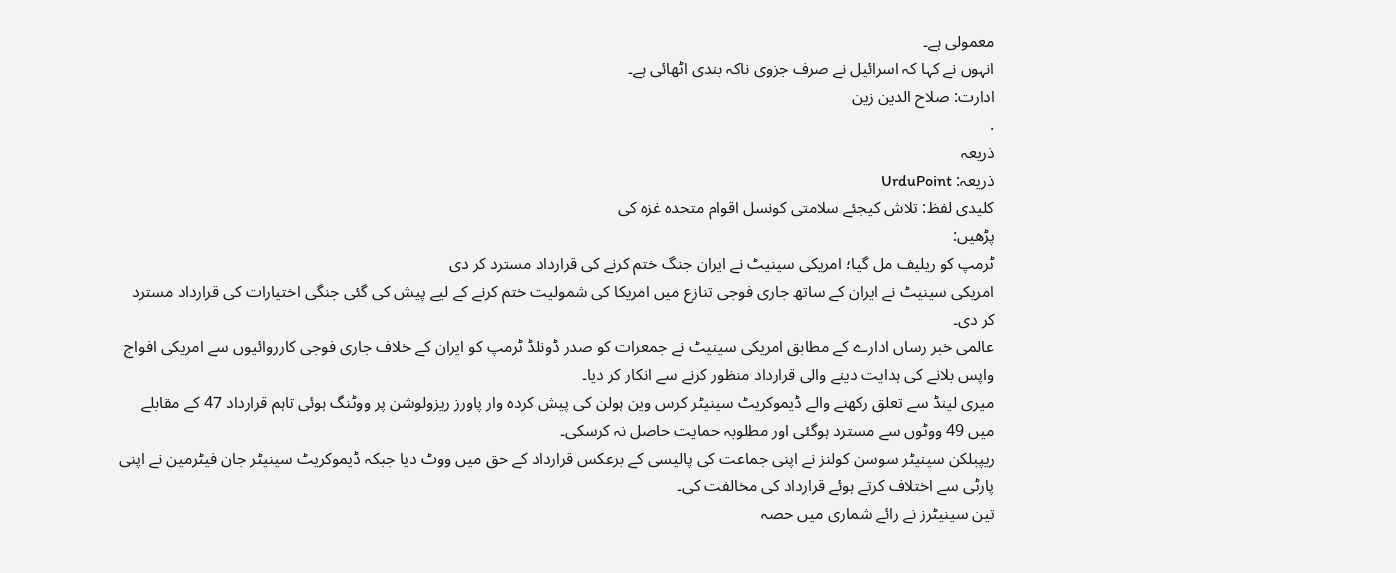معمولی ہے۔
انہوں نے کہا کہ اسرائیل نے صرف جزوی ناکہ بندی اٹھائی ہے۔
ادارت: صلاح الدین زین
.
ذریعہ
ذریعہ: UrduPoint
کلیدی لفظ: تلاش کیجئے سلامتی کونسل اقوام متحدہ غزہ کی
پڑھیں:
ٹرمپ کو ریلیف مل گیا؛ امریکی سینیٹ نے ایران جنگ ختم کرنے کی قرارداد مسترد کر دی
امریکی سینیٹ نے ایران کے ساتھ جاری فوجی تنازع میں امریکا کی شمولیت ختم کرنے کے لیے پیش کی گئی جنگی اختیارات کی قرارداد مسترد کر دی۔
عالمی خبر رساں ادارے کے مطابق امریکی سینیٹ نے جمعرات کو صدر ڈونلڈ ٹرمپ کو ایران کے خلاف جاری فوجی کارروائیوں سے امریکی افواج واپس بلانے کی ہدایت دینے والی قرارداد منظور کرنے سے انکار کر دیا۔
میری لینڈ سے تعلق رکھنے والے ڈیموکریٹ سینیٹر کرس وین ہولن کی پیش کردہ وار پاورز ریزولوشن پر ووٹنگ ہوئی تاہم قرارداد 47 کے مقابلے میں 49 ووٹوں سے مسترد ہوگئی اور مطلوبہ حمایت حاصل نہ کرسکی۔
ریپبلکن سینیٹر سوسن کولنز نے اپنی جماعت کی پالیسی کے برعکس قرارداد کے حق میں ووٹ دیا جبکہ ڈیموکریٹ سینیٹر جان فیٹرمین نے اپنی پارٹی سے اختلاف کرتے ہوئے قرارداد کی مخالفت کی۔
تین سینیٹرز نے رائے شماری میں حصہ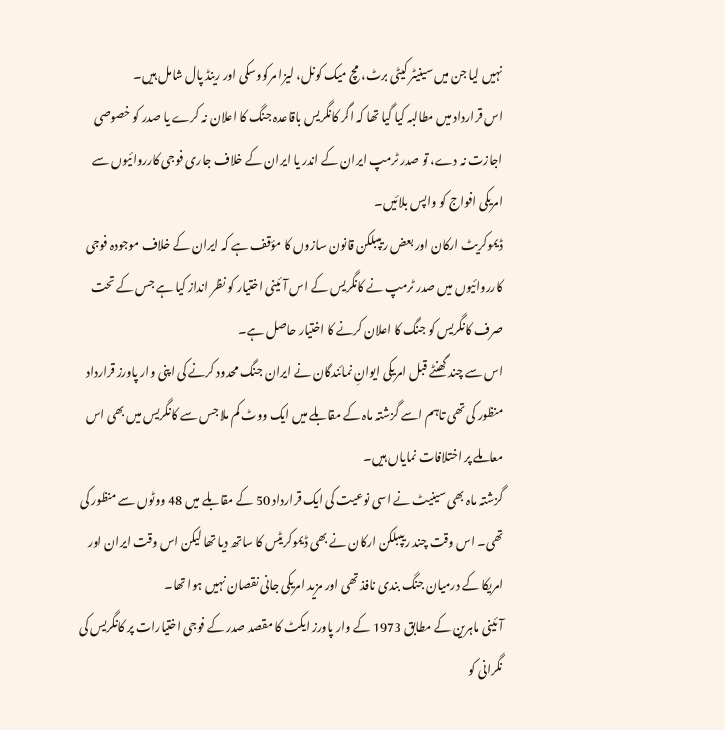نہیں لیا جن میں سینیٹر کیٹی برٹ، مچ میک کونل، لیزا مرکووسکی اور رینڈ پال شامل ہیں۔
اس قرارداد میں مطالبہ کیا گیا تھا کہ اگر کانگریس باقاعدہ جنگ کا اعلان نہ کرے یا صدر کو خصوصی اجازت نہ دے، تو صدر ٹرمپ ایران کے اندر یا ایران کے خلاف جاری فوجی کارروائیوں سے امریکی افواج کو واپس بلائیں۔
ڈیموکریٹ ارکان اور بعض ریپبلکن قانون سازوں کا مؤقف ہے کہ ایران کے خلاف موجودہ فوجی کارروائیوں میں صدر ٹرمپ نے کانگریس کے اس آئینی اختیار کو نظر انداز کیا ہے جس کے تحت صرف کانگریس کو جنگ کا اعلان کرنے کا اختیار حاصل ہے۔
اس سے چند گھنٹے قبل امریکی ایوانِ نمائندگان نے ایران جنگ محدود کرنے کی اپنی وار پاورز قرارداد منظور کی تھی تاہم اسے گزشتہ ماہ کے مقابلے میں ایک ووٹ کم ملا جس سے کانگریس میں بھی اس معاملے پر اختلافات نمایاں ہیں۔
گزشتہ ماہ بھی سینیٹ نے اسی نوعیت کی ایک قرارداد 50 کے مقابلے میں 48 ووٹوں سے منظور کی تھی۔ اس وقت چند ریپبلکن ارکان نے بھی ڈیموکریٹس کا ساتھ دیا تھا لیکن اس وقت ایران اور امریکا کے درمیان جنگ بندی نافذ تھی اور مزید امریکی جانی نقصان نہیں ہوا تھا۔
آئینی ماہرین کے مطابق 1973 کے وار پاورز ایکٹ کا مقصد صدر کے فوجی اختیارات پر کانگریس کی نگرانی کو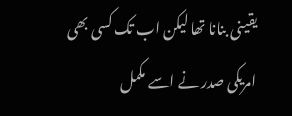یقینی بنانا تھا لیکن اب تک کسی بھی امریکی صدر نے اسے مکمل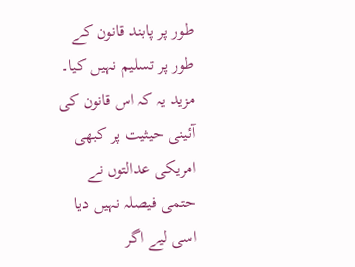طور پر پابند قانون کے طور پر تسلیم نہیں کیا۔
مزید یہ کہ اس قانون کی آئینی حیثیت پر کبھی امریکی عدالتوں نے حتمی فیصلہ نہیں دیا اسی لیے اگر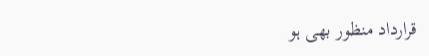قرارداد منظور بھی ہو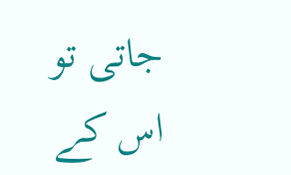جاتی تو اس کے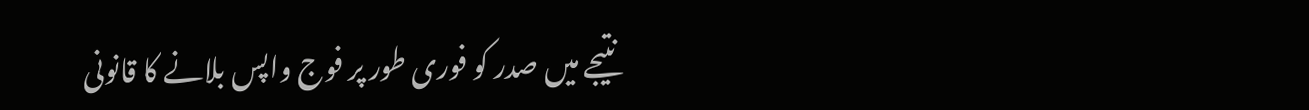نتیجے میں صدر کو فوری طور پر فوج واپس بلانے کا قانونی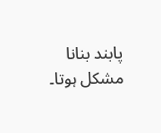پابند بنانا مشکل ہوتا۔